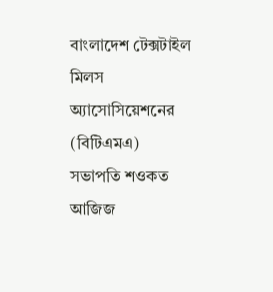বাংলাদেশ টেক্সটাইল মিলস অ্যাসোসিয়েশনের (বিটিএমএ) সভাপতি শওকত আজিজ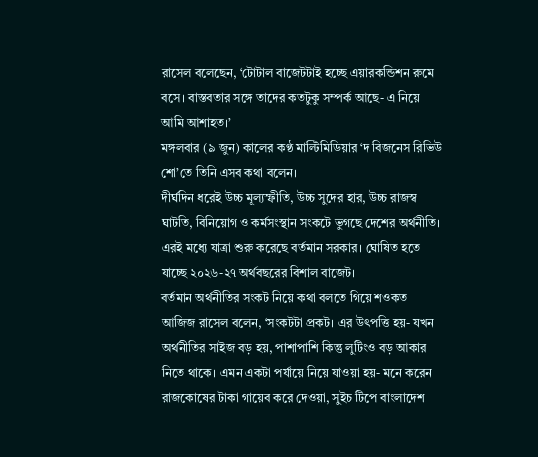রাসেল বলেছেন, ‘টোটাল বাজেটটাই হচ্ছে এয়ারকন্ডিশন রুমে বসে। বাস্তবতার সঙ্গে তাদের কতটুকু সম্পর্ক আছে- এ নিয়ে আমি আশাহত।’
মঙ্গলবার (৯ জুন) কালের কণ্ঠ মাল্টিমিডিয়ার ‘দ বিজনেস রিভিউ শো’তে তিনি এসব কথা বলেন।
দীর্ঘদিন ধরেই উচ্চ মূল্যস্ফীতি, উচ্চ সুদের হার, উচ্চ রাজস্ব ঘাটতি, বিনিয়োগ ও কর্মসংস্থান সংকটে ভুগছে দেশের অর্থনীতি। এরই মধ্যে যাত্রা শুরু করেছে বর্তমান সরকার। ঘোষিত হতে যাচ্ছে ২০২৬-২৭ অর্থবছরের বিশাল বাজেট।
বর্তমান অর্থনীতির সংকট নিয়ে কথা বলতে গিয়ে শওকত আজিজ রাসেল বলেন, ‘সংকটটা প্রকট। এর উৎপত্তি হয়- যখন অর্থনীতির সাইজ বড় হয়, পাশাপাশি কিন্তু লুটিংও বড় আকার নিতে থাকে। এমন একটা পর্যায়ে নিয়ে যাওয়া হয়- মনে করেন রাজকোষের টাকা গায়েব করে দেওয়া, সুইচ টিপে বাংলাদেশ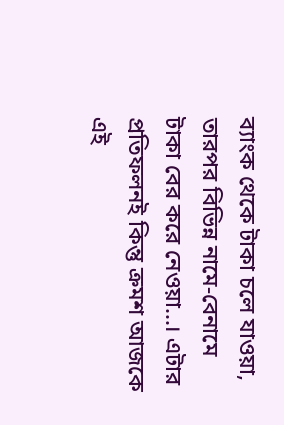ব্যাংক থেকে টাকা চলে যাওয়া, তারপর বিভিন্ন নামে-বেনামে টাকা বের করে নেওয়া...। এটার প্রতিফলনই কিন্তু ক্রমশ আজকে এই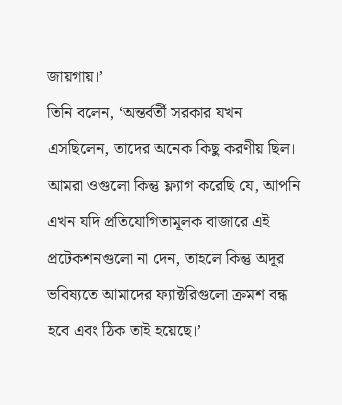জায়গায়।’
তিনি বলেন, ‘অন্তর্বর্তী সরকার যখন এসছিলেন, তাদের অনেক কিছু করণীয় ছিল। আমরা ওগুলো কিন্তু ফ্ল্যাগ করেছি যে, আপনি এখন যদি প্রতিযোগিতামূলক বাজারে এই প্রটেকশনগুলো না দেন, তাহলে কিন্তু অদূর ভবিষ্যতে আমাদের ফ্যাক্টরিগুলো ক্রমশ বন্ধ হবে এবং ঠিক তাই হয়েছে।’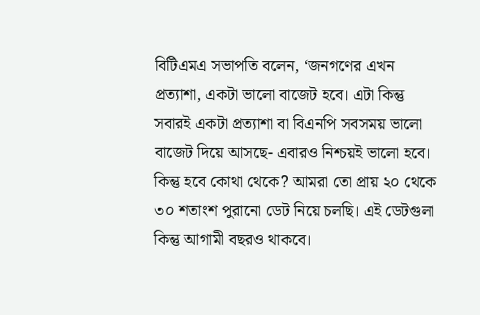বিটিএমএ সভাপতি বলেন, ‘জনগণের এখন প্রত্যাশা, একটা ভালো বাজেট হবে। এটা কিন্তু সবারই একটা প্রত্যাশা বা বিএনপি সবসময় ভালো বাজেট দিয়ে আসছে- এবারও নিশ্চয়ই ভালো হবে। কিন্তু হবে কোথা থেকে? আমরা তো প্রায় ২০ থেকে ৩০ শতাংশ পুরানো ডেট নিয়ে চলছি। এই ডেটগুলা কিন্তু আগামী বছরও থাকবে।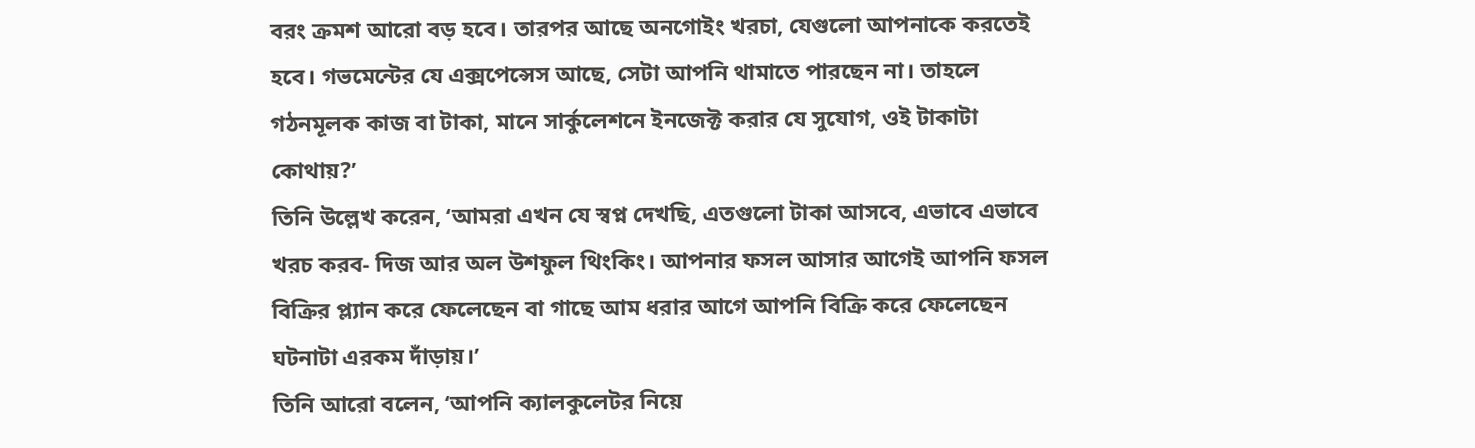বরং ক্রমশ আরো বড় হবে। তারপর আছে অনগোইং খরচা, যেগুলো আপনাকে করতেই হবে। গভমেন্টের যে এক্সপেন্সেস আছে, সেটা আপনি থামাতে পারছেন না। তাহলে গঠনমূলক কাজ বা টাকা, মানে সার্কুলেশনে ইনজেক্ট করার যে সুযোগ, ওই টাকাটা কোথায়?’
তিনি উল্লেখ করেন, ‘আমরা এখন যে স্বপ্ন দেখছি, এতগুলো টাকা আসবে, এভাবে এভাবে খরচ করব- দিজ আর অল উশফুল থিংকিং। আপনার ফসল আসার আগেই আপনি ফসল বিক্রির প্ল্যান করে ফেলেছেন বা গাছে আম ধরার আগে আপনি বিক্রি করে ফেলেছেন ঘটনাটা এরকম দাঁড়ায়।’
তিনি আরো বলেন, ‘আপনি ক্যালকুলেটর নিয়ে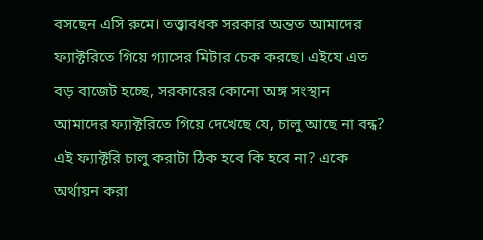বসছেন এসি রুমে। তত্ত্বাবধক সরকার অন্তত আমাদের ফ্যাক্টরিতে গিয়ে গ্যাসের মিটার চেক করছে। এইযে এত বড় বাজেট হচ্ছে, সরকারের কোনো অঙ্গ সংস্থান আমাদের ফ্যাক্টরিতে গিয়ে দেখেছে যে, চালু আছে না বন্ধ? এই ফ্যাক্টরি চালু করাটা ঠিক হবে কি হবে না? একে অর্থায়ন করা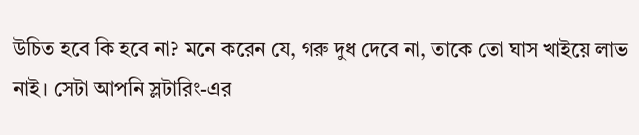উচিত হবে কি হবে না? মনে করেন যে, গরু দুধ দেবে না, তাকে তো ঘাস খাইয়ে লাভ নাই। সেটা আপনি স্লটারিং-এর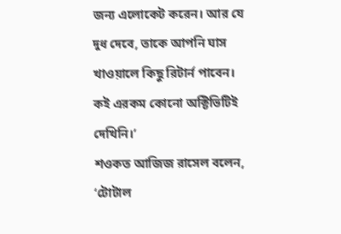জন্য এলোকেট করেন। আর যে দুধ দেবে, তাকে আপনি ঘাস খাওয়ালে কিছু রিটার্ন পাবেন। কই এরকম কোনো অক্টিভিটিই দেখিনি।’
শওকত আজিজ রাসেল বলেন, ‘টোটাল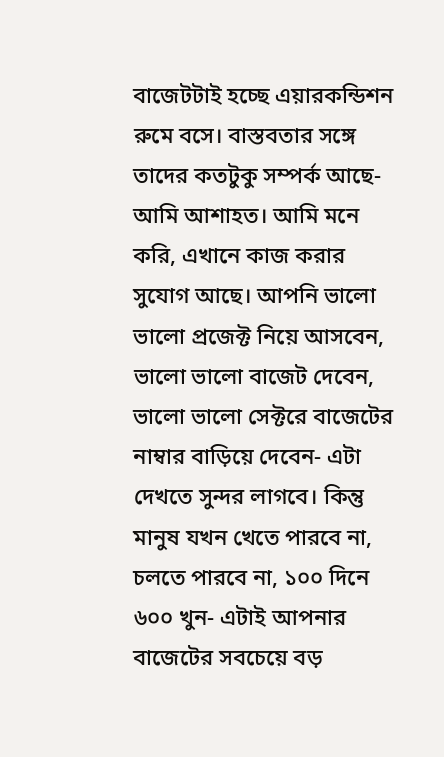বাজেটটাই হচ্ছে এয়ারকন্ডিশন রুমে বসে। বাস্তবতার সঙ্গে তাদের কতটুকু সম্পর্ক আছে- আমি আশাহত। আমি মনে করি, এখানে কাজ করার সুযোগ আছে। আপনি ভালো ভালো প্রজেক্ট নিয়ে আসবেন, ভালো ভালো বাজেট দেবেন, ভালো ভালো সেক্টরে বাজেটের নাম্বার বাড়িয়ে দেবেন- এটা দেখতে সুন্দর লাগবে। কিন্তু মানুষ যখন খেতে পারবে না, চলতে পারবে না, ১০০ দিনে ৬০০ খুন- এটাই আপনার বাজেটের সবচেয়ে বড়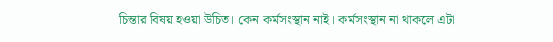চিন্তার বিষয় হওয়া উচিত। কেন কর্মসংস্থান নাই। কর্মসংস্থান না থাকলে এটা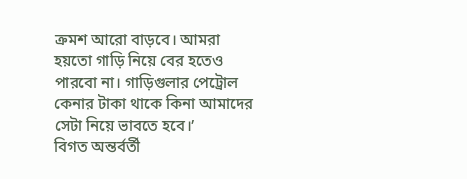ক্রমশ আরো বাড়বে। আমরা হয়তো গাড়ি নিয়ে বের হতেও পারবো না। গাড়িগুলার পেট্রোল কেনার টাকা থাকে কিনা আমাদের সেটা নিয়ে ভাবতে হবে।’
বিগত অন্তর্বর্তী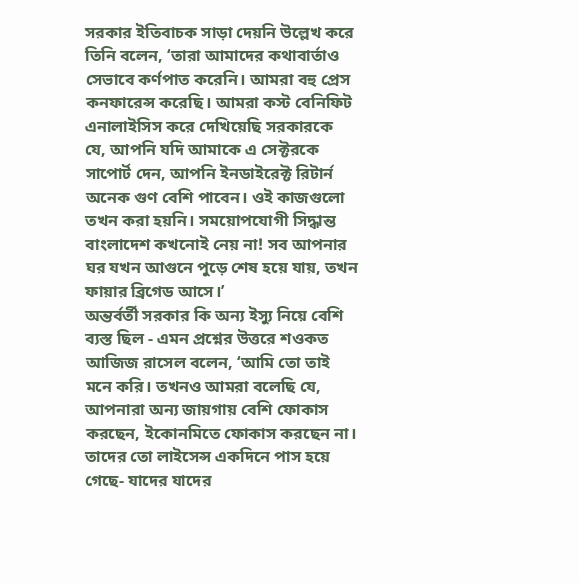সরকার ইতিবাচক সাড়া দেয়নি উল্লেখ করে তিনি বলেন, ‘তারা আমাদের কথাবার্তাও সেভাবে কর্ণপাত করেনি। আমরা বহু প্রেস কনফারেন্স করেছি। আমরা কস্ট বেনিফিট এনালাইসিস করে দেখিয়েছি সরকারকে যে, আপনি যদি আমাকে এ সেক্টরকে সাপোর্ট দেন, আপনি ইনডাইরেক্ট রিটার্ন অনেক গুণ বেশি পাবেন। ওই কাজগুলো তখন করা হয়নি। সময়োপযোগী সিদ্ধান্ত বাংলাদেশ কখনোই নেয় না! সব আপনার ঘর যখন আগুনে পুড়ে শেষ হয়ে যায়, তখন ফায়ার ব্রিগেড আসে।’
অন্তর্বর্তী সরকার কি অন্য ইস্যু নিয়ে বেশি ব্যস্ত ছিল - এমন প্রশ্নের উত্তরে শওকত আজিজ রাসেল বলেন, ‘আমি তো তাই মনে করি। তখনও আমরা বলেছি যে, আপনারা অন্য জায়গায় বেশি ফোকাস করছেন, ইকোনমিতে ফোকাস করছেন না। তাদের তো লাইসেন্স একদিনে পাস হয়ে গেছে- যাদের যাদের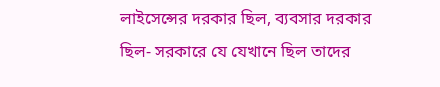লাইসেন্সের দরকার ছিল, ব্যবসার দরকার ছিল- সরকারে যে যেখানে ছিল তাদের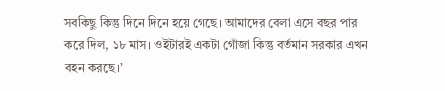সবকিছু কিন্তু দিনে দিনে হয়ে গেছে। আমাদের বেলা এসে বছর পার করে দিল, ১৮ মাস। ওইটারই একটা গোঁজা কিন্তু বর্তমান সরকার এখন বহন করছে।’